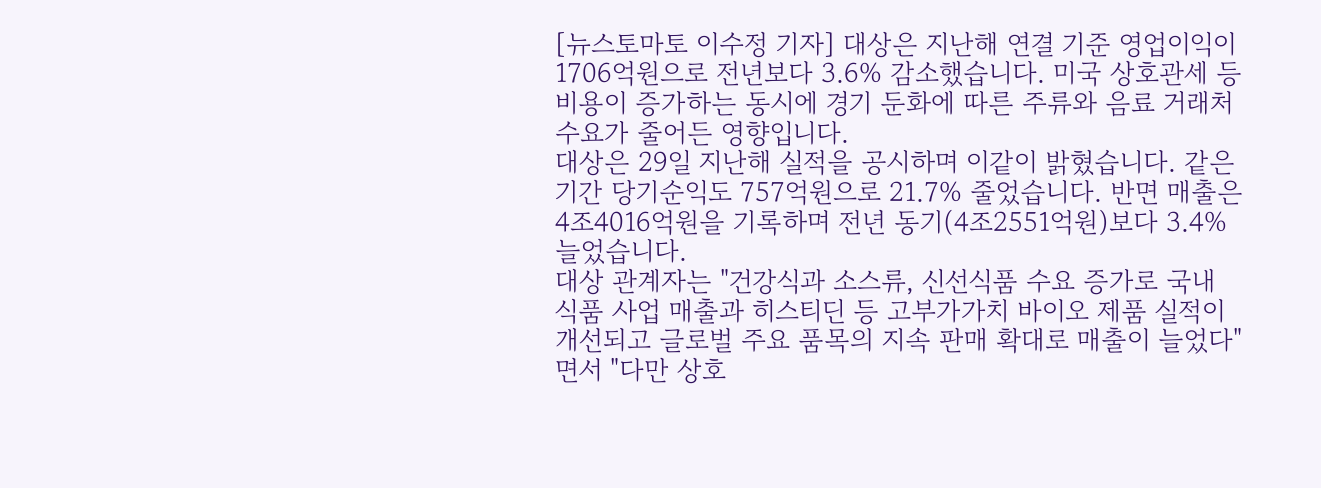[뉴스토마토 이수정 기자] 대상은 지난해 연결 기준 영업이익이 1706억원으로 전년보다 3.6% 감소했습니다. 미국 상호관세 등 비용이 증가하는 동시에 경기 둔화에 따른 주류와 음료 거래처 수요가 줄어든 영향입니다.
대상은 29일 지난해 실적을 공시하며 이같이 밝혔습니다. 같은 기간 당기순익도 757억원으로 21.7% 줄었습니다. 반면 매출은 4조4016억원을 기록하며 전년 동기(4조2551억원)보다 3.4% 늘었습니다.
대상 관계자는 "건강식과 소스류, 신선식품 수요 증가로 국내 식품 사업 매출과 히스티딘 등 고부가가치 바이오 제품 실적이 개선되고 글로벌 주요 품목의 지속 판매 확대로 매출이 늘었다"면서 "다만 상호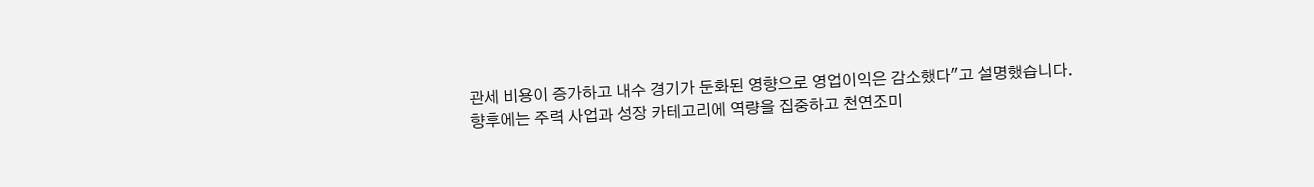관세 비용이 증가하고 내수 경기가 둔화된 영향으로 영업이익은 감소했다"고 설명했습니다.
향후에는 주력 사업과 성장 카테고리에 역량을 집중하고 천연조미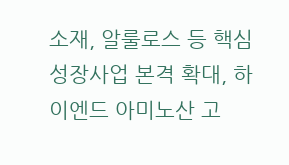소재, 알룰로스 등 핵심 성장사업 본격 확대, 하이엔드 아미노산 고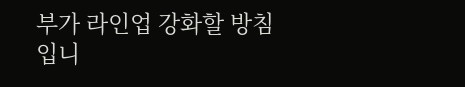부가 라인업 강화할 방침입니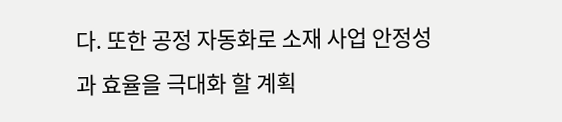다. 또한 공정 자동화로 소재 사업 안정성과 효율을 극대화 할 계획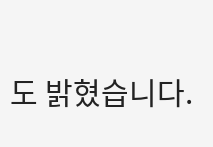도 밝혔습니다.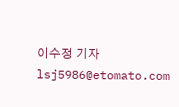이수정 기자 lsj5986@etomato.com